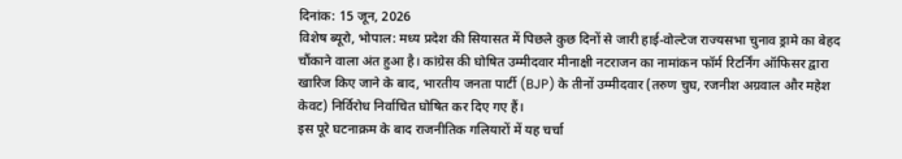दिनांक: 15 जून, 2026
विशेष ब्यूरो, भोपाल: मध्य प्रदेश की सियासत में पिछले कुछ दिनों से जारी हाई-वोल्टेज राज्यसभा चुनाव ड्रामे का बेहद चौंकाने वाला अंत हुआ है। कांग्रेस की घोषित उम्मीदवार मीनाक्षी नटराजन का नामांकन फॉर्म रिटर्निंग ऑफिसर द्वारा खारिज किए जाने के बाद, भारतीय जनता पार्टी (BJP) के तीनों उम्मीदवार (तरुण चुघ, रजनीश अग्रवाल और महेश केवट) निर्विरोध निर्वाचित घोषित कर दिए गए हैं।
इस पूरे घटनाक्रम के बाद राजनीतिक गलियारों में यह चर्चा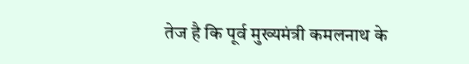तेज है कि पूर्व मुख्यमंत्री कमलनाथ के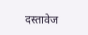दस्तावेज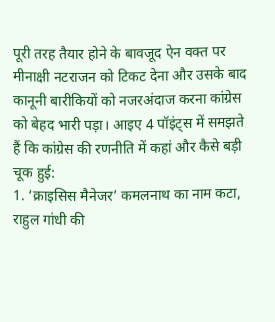पूरी तरह तैयार होने के बावजूद ऐन वक्त पर मीनाक्षी नटराजन को टिकट देना और उसके बाद कानूनी बारीकियों को नजरअंदाज करना कांग्रेस को बेहद भारी पड़ा। आइए 4 पॉइंट्स में समझते हैं कि कांग्रेस की रणनीति में कहां और कैसे बड़ी चूक हुई:
1. ‘क्राइसिस मैनेजर’ कमलनाथ का नाम कटा, राहुल गांधी की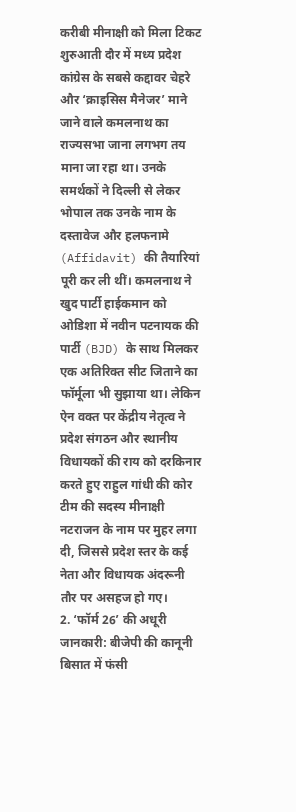करीबी मीनाक्षी को मिला टिकट
शुरुआती दौर में मध्य प्रदेश कांग्रेस के सबसे कद्दावर चेहरे और ‘क्राइसिस मैनेजर’ माने जाने वाले कमलनाथ का राज्यसभा जाना लगभग तय माना जा रहा था। उनके समर्थकों ने दिल्ली से लेकर भोपाल तक उनके नाम के दस्तावेज और हलफनामे (Affidavit) की तैयारियां पूरी कर ली थीं। कमलनाथ ने खुद पार्टी हाईकमान को ओडिशा में नवीन पटनायक की पार्टी (BJD) के साथ मिलकर एक अतिरिक्त सीट जिताने का फॉर्मूला भी सुझाया था। लेकिन ऐन वक्त पर केंद्रीय नेतृत्व ने प्रदेश संगठन और स्थानीय विधायकों की राय को दरकिनार करते हुए राहुल गांधी की कोर टीम की सदस्य मीनाक्षी नटराजन के नाम पर मुहर लगा दी, जिससे प्रदेश स्तर के कई नेता और विधायक अंदरूनी तौर पर असहज हो गए।
2. ‘फॉर्म 26’ की अधूरी जानकारी: बीजेपी की कानूनी बिसात में फंसी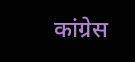कांग्रेस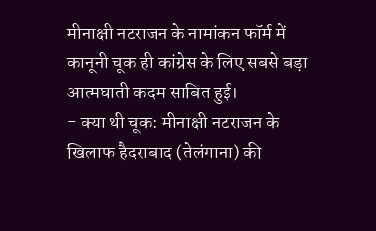मीनाक्षी नटराजन के नामांकन फॉर्म में कानूनी चूक ही कांग्रेस के लिए सबसे बड़ा आत्मघाती कदम साबित हुई।
- क्या थी चूक: मीनाक्षी नटराजन के खिलाफ हैदराबाद (तेलंगाना) की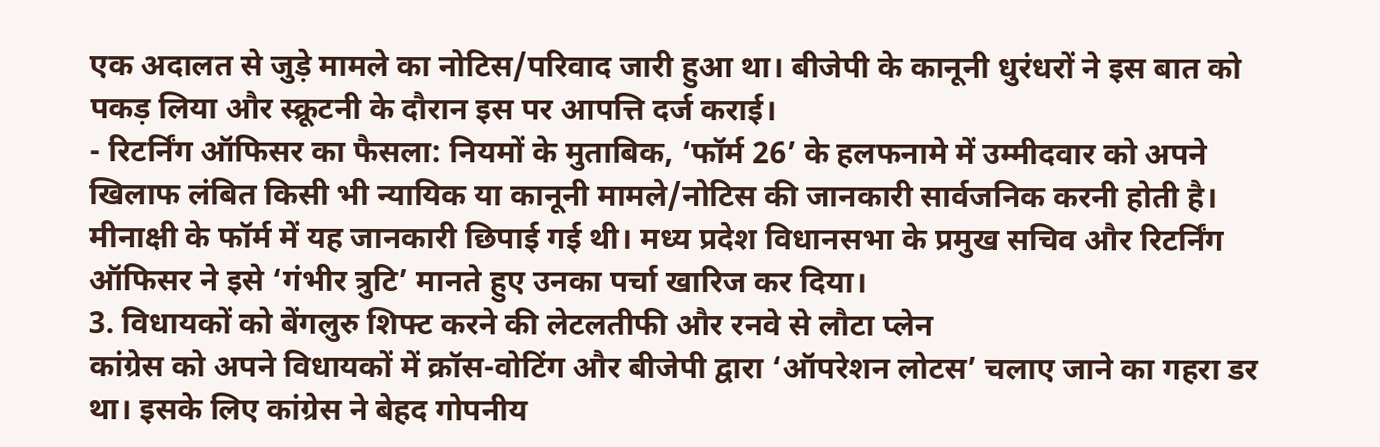एक अदालत से जुड़े मामले का नोटिस/परिवाद जारी हुआ था। बीजेपी के कानूनी धुरंधरों ने इस बात को पकड़ लिया और स्क्रूटनी के दौरान इस पर आपत्ति दर्ज कराई।
- रिटर्निंग ऑफिसर का फैसला: नियमों के मुताबिक, ‘फॉर्म 26’ के हलफनामे में उम्मीदवार को अपने खिलाफ लंबित किसी भी न्यायिक या कानूनी मामले/नोटिस की जानकारी सार्वजनिक करनी होती है। मीनाक्षी के फॉर्म में यह जानकारी छिपाई गई थी। मध्य प्रदेश विधानसभा के प्रमुख सचिव और रिटर्निंग ऑफिसर ने इसे ‘गंभीर त्रुटि’ मानते हुए उनका पर्चा खारिज कर दिया।
3. विधायकों को बेंगलुरु शिफ्ट करने की लेटलतीफी और रनवे से लौटा प्लेन
कांग्रेस को अपने विधायकों में क्रॉस-वोटिंग और बीजेपी द्वारा ‘ऑपरेशन लोटस’ चलाए जाने का गहरा डर था। इसके लिए कांग्रेस ने बेहद गोपनीय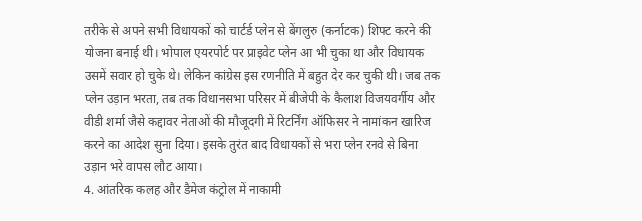तरीके से अपने सभी विधायकों को चार्टर्ड प्लेन से बेंगलुरु (कर्नाटक) शिफ्ट करने की योजना बनाई थी। भोपाल एयरपोर्ट पर प्राइवेट प्लेन आ भी चुका था और विधायक उसमें सवार हो चुके थे। लेकिन कांग्रेस इस रणनीति में बहुत देर कर चुकी थी। जब तक प्लेन उड़ान भरता, तब तक विधानसभा परिसर में बीजेपी के कैलाश विजयवर्गीय और वीडी शर्मा जैसे कद्दावर नेताओं की मौजूदगी में रिटर्निंग ऑफिसर ने नामांकन खारिज करने का आदेश सुना दिया। इसके तुरंत बाद विधायकों से भरा प्लेन रनवे से बिना उड़ान भरे वापस लौट आया।
4. आंतरिक कलह और डैमेज कंट्रोल में नाकामी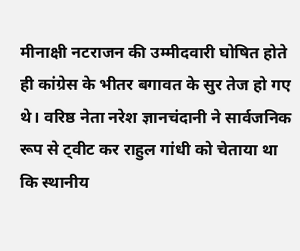मीनाक्षी नटराजन की उम्मीदवारी घोषित होते ही कांग्रेस के भीतर बगावत के सुर तेज हो गए थे। वरिष्ठ नेता नरेश ज्ञानचंदानी ने सार्वजनिक रूप से ट्वीट कर राहुल गांधी को चेताया था कि स्थानीय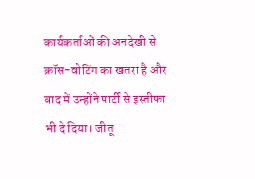कार्यकर्ताओं की अनदेखी से क्रॉस-वोटिंग का खतरा है और बाद में उन्होंने पार्टी से इस्तीफा भी दे दिया। जीतू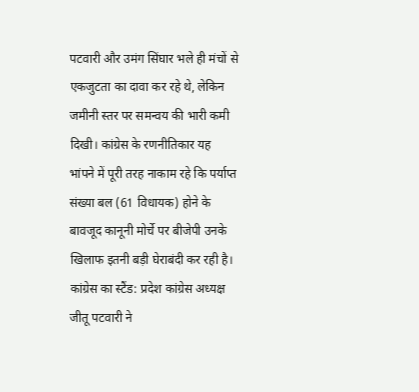पटवारी और उमंग सिंघार भले ही मंचों से एकजुटता का दावा कर रहे थे, लेकिन जमीनी स्तर पर समन्वय की भारी कमी दिखी। कांग्रेस के रणनीतिकार यह भांपने में पूरी तरह नाकाम रहे कि पर्याप्त संख्या बल (61 विधायक) होने के बावजूद कानूनी मोर्चे पर बीजेपी उनके खिलाफ इतनी बड़ी घेराबंदी कर रही है।
कांग्रेस का स्टैंड: प्रदेश कांग्रेस अध्यक्ष जीतू पटवारी ने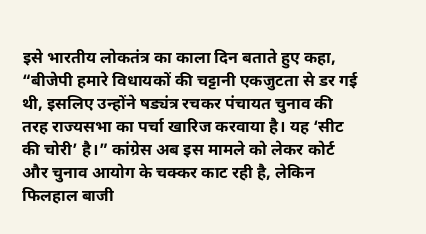इसे भारतीय लोकतंत्र का काला दिन बताते हुए कहा, “बीजेपी हमारे विधायकों की चट्टानी एकजुटता से डर गई थी, इसलिए उन्होंने षड्यंत्र रचकर पंचायत चुनाव की तरह राज्यसभा का पर्चा खारिज करवाया है। यह ‘सीट की चोरी’ है।” कांग्रेस अब इस मामले को लेकर कोर्ट और चुनाव आयोग के चक्कर काट रही है, लेकिन फिलहाल बाजी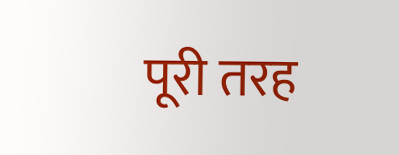पूरी तरह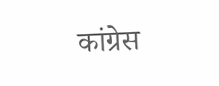कांग्रेस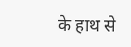के हाथ से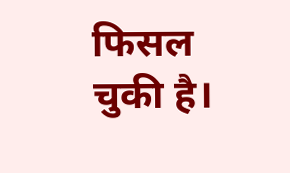फिसल चुकी है।